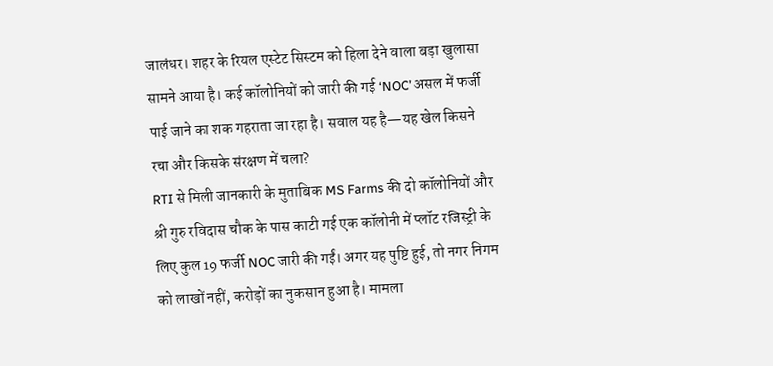जालंधर। शहर के रियल एस्टेट सिस्टम को हिला देने वाला बड़ा खुलासा सामने आया है। कई कॉलोनियों को जारी की गई ‘NOC’ असल में फर्जी पाई जाने का शक गहराता जा रहा है। सवाल यह है—यह खेल किसने रचा और किसके संरक्षण में चला?
RTI से मिली जानकारी के मुताबिक MS Farms की दो कॉलोनियों और श्री गुरु रविदास चौक के पास काटी गई एक कॉलोनी में प्लॉट रजिस्ट्री के लिए कुल 19 फर्जी NOC जारी की गईं। अगर यह पुष्टि हुई, तो नगर निगम को लाखों नहीं, करोड़ों का नुकसान हुआ है। मामला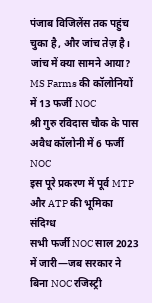पंजाब विजिलेंस तक पहुंच चुका है, और जांच तेज़ है।
जांच में क्या सामने आया?
MS Farms की कॉलोनियों में 13 फर्जी NOC
श्री गुरु रविदास चौक के पास अवैध कॉलोनी में 6 फर्जी NOC
इस पूरे प्रकरण में पूर्व MTP और ATP की भूमिका संदिग्ध
सभी फर्जी NOC साल 2023 में जारी—जब सरकार ने बिना NOC रजिस्ट्री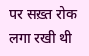पर सख़्त रोक लगा रखी थी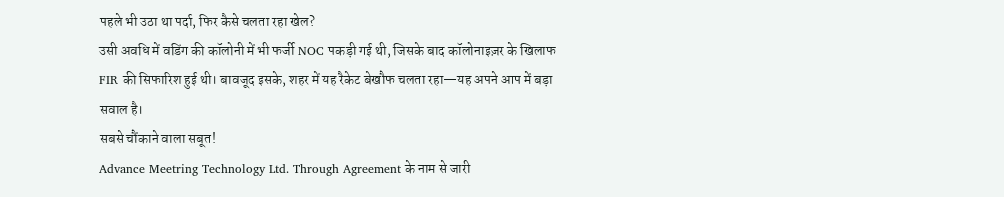पहले भी उठा था पर्दा, फिर कैसे चलता रहा खेल?
उसी अवधि में वडिंग की कॉलोनी में भी फर्जी NOC पकड़ी गई थी, जिसके बाद कॉलोनाइज़र के खिलाफ FIR की सिफारिश हुई थी। बावजूद इसके, शहर में यह रैकेट बेखौफ चलता रहा—यह अपने आप में बड़ा सवाल है।
सबसे चौंकाने वाला सबूत!
Advance Meetring Technology Ltd. Through Agreement के नाम से जारी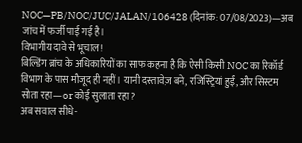NOC—PB/NOC/JUC/JALAN/106428 (दिनांक: 07/08/2023)—अब जांच में फर्जी पाई गई है।
विभागीय दावे से भूचाल!
बिल्डिंग ब्रांच के अधिकारियों का साफ कहना है कि ऐसी किसी NOC का रिकॉर्ड विभाग के पास मौजूद ही नहीं। यानी दस्तावेज़ बने, रजिस्ट्रियां हुईं, और सिस्टम सोता रहा—or कोई सुलाता रहा?
अब सवाल सीधे-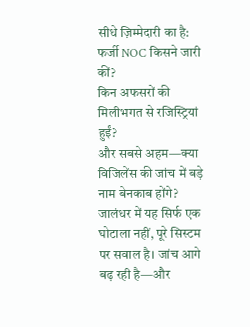सीधे ज़िम्मेदारी का है:
फर्जी NOC किसने जारी कीं?
किन अफसरों की मिलीभगत से रजिस्ट्रियां हुईं?
और सबसे अहम—क्या विजिलेंस की जांच में बड़े नाम बेनकाब होंगे?
जालंधर में यह सिर्फ एक घोटाला नहीं, पूरे सिस्टम पर सवाल है। जांच आगे बढ़ रही है—और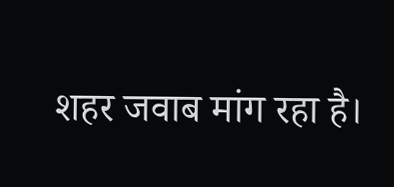शहर जवाब मांग रहा है।